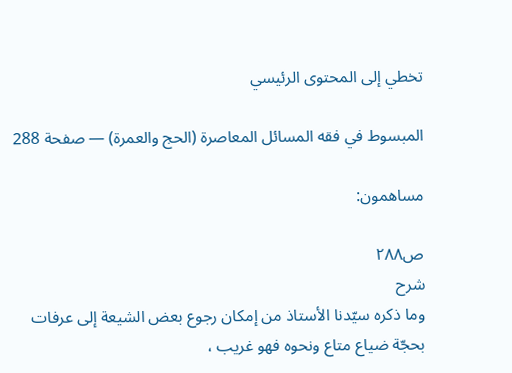تخطي إلى المحتوى الرئيسي

المبسوط في فقه المسائل المعاصرة (الحج والعمرة) — صفحة 288

مساهمون:

ص٢٨٨
شرح
وما ذكره سيّدنا الأستاذ من إمكان رجوع بعض الشيعة إلى عرفات بحجّة ضياع متاع ونحوه فهو غريب ،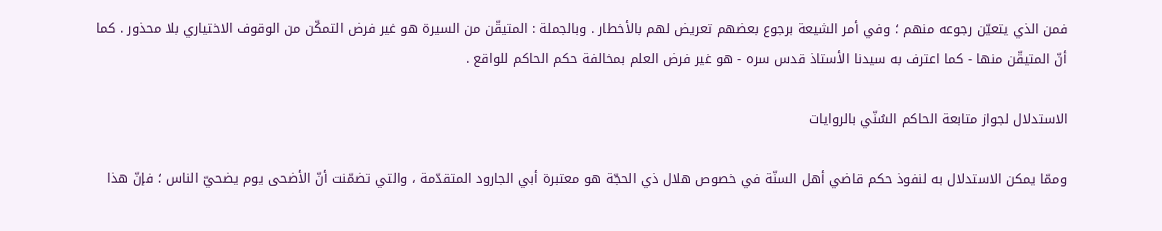فمن الذي يتعيّن رجوعه منهم ؛ وفي أمر الشيعة برجوع بعضهم تعريض لهم بالأخطار . وبالجملة : المتيقّن من السيرة هو غير فرض التمكّن من الوقوف الاختياري بلا محذور . كما أنّ المتيقّن منها - كما اعترف به سيدنا الأستاذ قدس سره - هو غير فرض العلم بمخالفة حكم الحاكم للواقع .

الاستدلال لجواز متابعة الحاكم السُنّي بالروايات

وممّا يمكن الاستدلال به لنفوذ حكم قاضي أهل السنّة في خصوص هلال ذي الحجّة هو معتبرة أبي الجارود المتقدّمة ، والتي تضمّنت أنّ الأضحى يوم يضحيّ الناس ؛ فإنّ هذا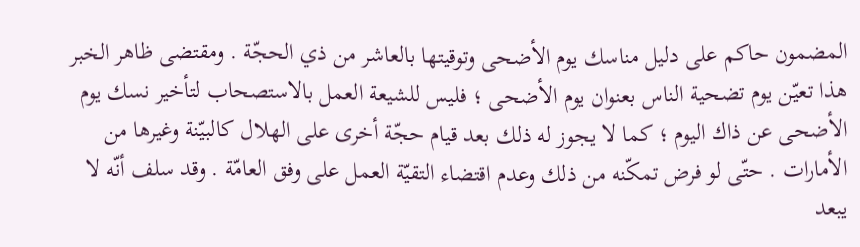المضمون حاكم على دليل مناسك يوم الأضحى وتوقيتها بالعاشر من ذي الحجّة . ومقتضى ظاهر الخبر هذا تعيّن يوم تضحية الناس بعنوان يوم الأضحى ؛ فليس للشيعة العمل بالاستصحاب لتأخير نسك يوم الأضحى عن ذاك اليوم ؛ كما لا يجوز له ذلك بعد قيام حجّة أخرى على الهلال كالبيّنة وغيرها من الأمارات . حتّى لو فرض تمكّنه من ذلك وعدم اقتضاء التقيّة العمل على وفق العامّة . وقد سلف أنّه لا يبعد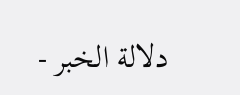دلالة الخبر -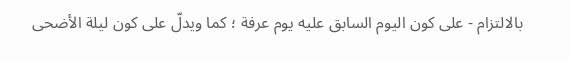بالالتزام - على كون اليوم السابق عليه يوم عرفة ؛ كما ويدلّ على كون ليلة الأضحى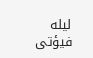ليله فيؤتى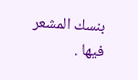بنسك المشعر فيها .